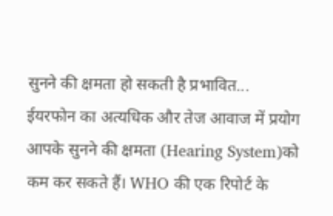सुनने की क्षमता हो सकती है प्रभावित...
ईयरफोन का अत्यधिक और तेज आवाज में प्रयोग आपके सुनने की क्षमता (Hearing System)को कम कर सकते हैं। WHO की एक रिपोर्ट के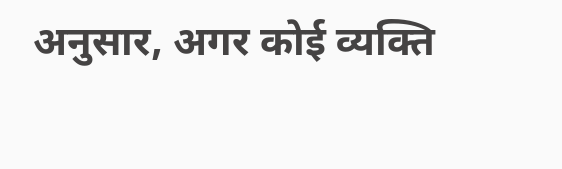अनुसार, अगर कोई व्यक्ति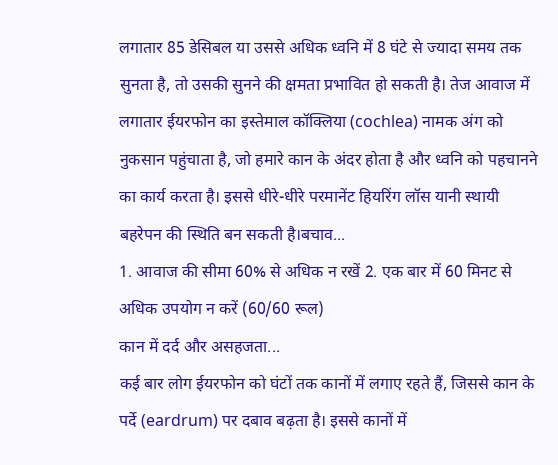लगातार 85 डेसिबल या उससे अधिक ध्वनि में 8 घंटे से ज्यादा समय तक सुनता है, तो उसकी सुनने की क्षमता प्रभावित हो सकती है। तेज आवाज में लगातार ईयरफोन का इस्तेमाल कॉक्लिया (cochlea) नामक अंग को नुकसान पहुंचाता है, जो हमारे कान के अंदर होता है और ध्वनि को पहचानने का कार्य करता है। इससे धीरे-धीरे परमानेंट हियरिंग लॉस यानी स्थायी बहरेपन की स्थिति बन सकती है।बचाव...
1. आवाज की सीमा 60% से अधिक न रखें 2. एक बार में 60 मिनट से अधिक उपयोग न करें (60/60 रूल)
कान में दर्द और असहजता...
कई बार लोग ईयरफोन को घंटों तक कानों में लगाए रहते हैं, जिससे कान के पर्दे (eardrum) पर दबाव बढ़ता है। इससे कानों में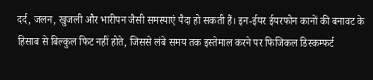दर्द, जलन, खुजली और भारीपन जैसी समस्याएं पैदा हो सकती हैं। इन-ईयर ईयरफोन कानों की बनावट के हिसाब से बिल्कुल फिट नहीं होते, जिससे लंबे समय तक इस्तेमाल करने पर फिजिकल डिस्कम्फर्ट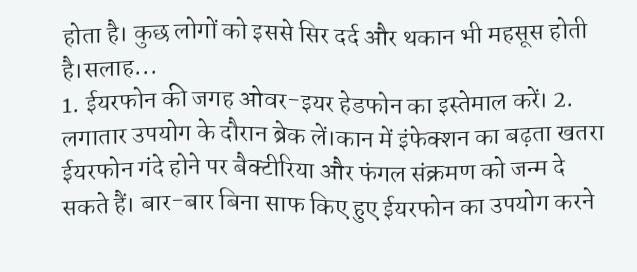होता है। कुछ लोगों को इससे सिर दर्द और थकान भी महसूस होती है।सलाह...
1. ईयरफोन की जगह ओवर-इयर हेडफोन का इस्तेमाल करें। 2. लगातार उपयोग के दौरान ब्रेक लें।कान में इंफेक्शन का बढ़ता खतरा
ईयरफोन गंदे होने पर बैक्टीरिया और फंगल संक्रमण को जन्म दे सकते हैं। बार-बार बिना साफ किए हुए ईयरफोन का उपयोग करने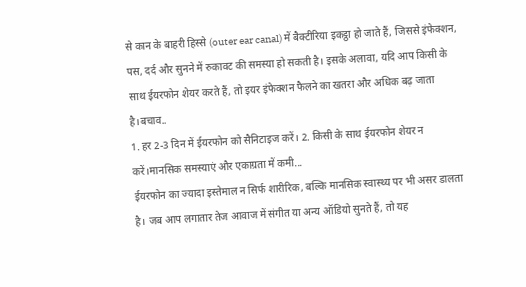से कान के बाहरी हिस्से (outer ear canal) में बैक्टीरिया इकट्ठा हो जाते हैं, जिससे इंफेक्शन, पस, दर्द और सुनने में रुकावट की समस्या हो सकती है। इसके अलावा, यदि आप किसी के साथ ईयरफोन शेयर करते हैं, तो इयर इंफेक्शन फैलने का खतरा और अधिक बढ़ जाता है।बचाव..
1. हर 2-3 दिन में ईयरफोन को सैनिटाइज करें। 2. किसी के साथ ईयरफोन शेयर न करें।मानसिक समस्याएं और एकाग्रता में कमी...
ईयरफोन का ज्यादा इस्तेमाल न सिर्फ शारीरिक, बल्कि मानसिक स्वास्थ्य पर भी असर डालता है। जब आप लगातार तेज आवाज में संगीत या अन्य ऑडियो सुनते हैं, तो यह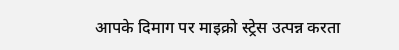आपके दिमाग पर माइक्रो स्ट्रेस उत्पन्न करता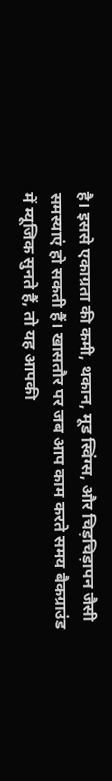है। इससे एकाग्रता की कमी, थकान, मूड स्विंग्स, और चिड़चिड़ापन जैसी समस्याएं हो सकती हैं। खासतौर पर जब आप काम करते समय बैकग्राउंड में म्यूजिक सुनते हैं, तो यह आपकी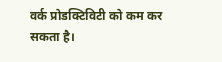वर्क प्रोडक्टिविटी को कम कर सकता है।